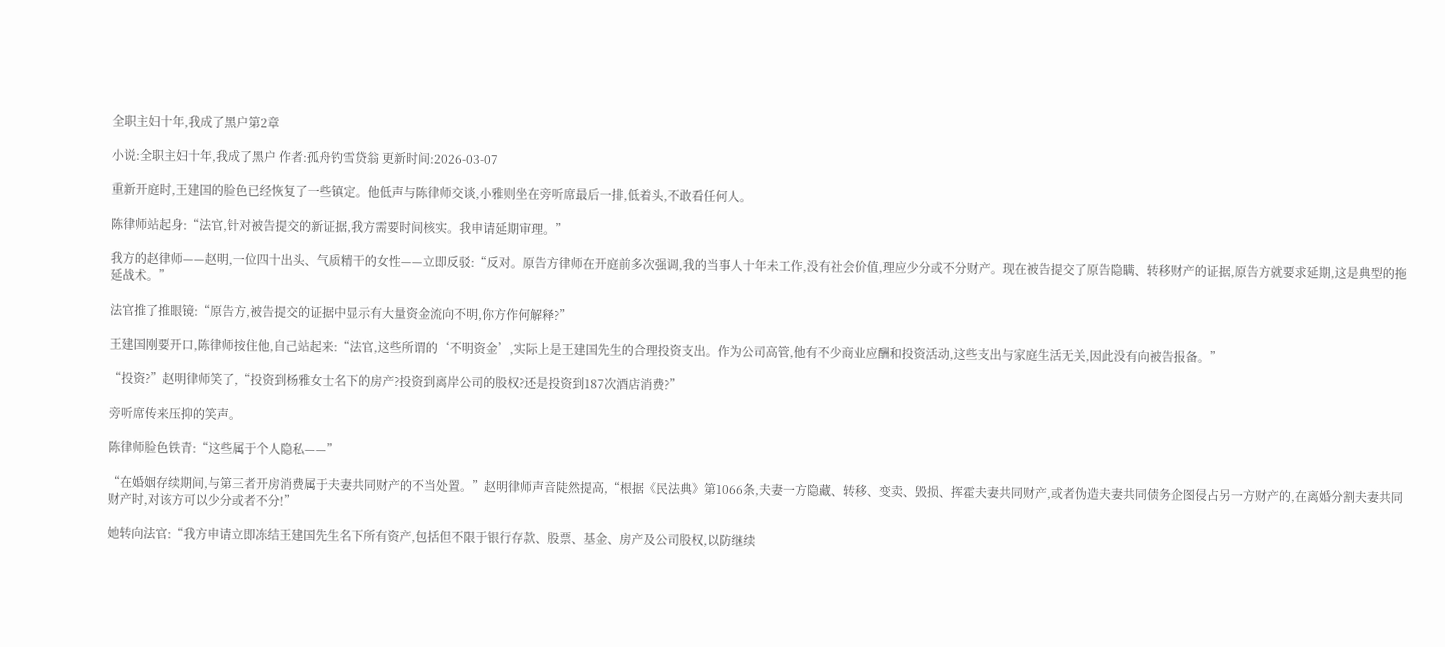全职主妇十年,我成了黑户第2章

小说:全职主妇十年,我成了黑户 作者:孤舟钓雪贷翁 更新时间:2026-03-07

重新开庭时,王建国的脸色已经恢复了一些镇定。他低声与陈律师交谈,小雅则坐在旁听席最后一排,低着头,不敢看任何人。

陈律师站起身:“法官,针对被告提交的新证据,我方需要时间核实。我申请延期审理。”

我方的赵律师——赵明,一位四十出头、气质精干的女性——立即反驳:“反对。原告方律师在开庭前多次强调,我的当事人十年未工作,没有社会价值,理应少分或不分财产。现在被告提交了原告隐瞒、转移财产的证据,原告方就要求延期,这是典型的拖延战术。”

法官推了推眼镜:“原告方,被告提交的证据中显示有大量资金流向不明,你方作何解释?”

王建国刚要开口,陈律师按住他,自己站起来:“法官,这些所谓的‘不明资金’,实际上是王建国先生的合理投资支出。作为公司高管,他有不少商业应酬和投资活动,这些支出与家庭生活无关,因此没有向被告报备。”

“投资?”赵明律师笑了,“投资到杨雅女士名下的房产?投资到离岸公司的股权?还是投资到187次酒店消费?”

旁听席传来压抑的笑声。

陈律师脸色铁青:“这些属于个人隐私——”

“在婚姻存续期间,与第三者开房消费属于夫妻共同财产的不当处置。”赵明律师声音陡然提高,“根据《民法典》第1066条,夫妻一方隐藏、转移、变卖、毁损、挥霍夫妻共同财产,或者伪造夫妻共同债务企图侵占另一方财产的,在离婚分割夫妻共同财产时,对该方可以少分或者不分!”

她转向法官:“我方申请立即冻结王建国先生名下所有资产,包括但不限于银行存款、股票、基金、房产及公司股权,以防继续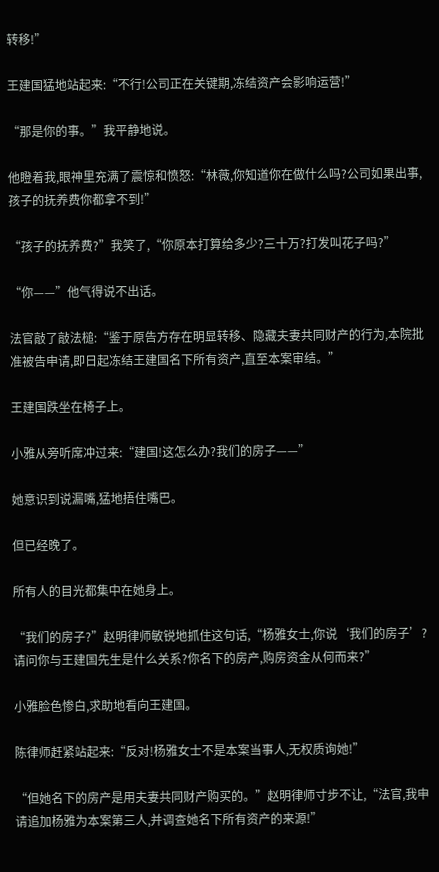转移!”

王建国猛地站起来:“不行!公司正在关键期,冻结资产会影响运营!”

“那是你的事。”我平静地说。

他瞪着我,眼神里充满了震惊和愤怒:“林薇,你知道你在做什么吗?公司如果出事,孩子的抚养费你都拿不到!”

“孩子的抚养费?”我笑了,“你原本打算给多少?三十万?打发叫花子吗?”

“你——”他气得说不出话。

法官敲了敲法槌:“鉴于原告方存在明显转移、隐藏夫妻共同财产的行为,本院批准被告申请,即日起冻结王建国名下所有资产,直至本案审结。”

王建国跌坐在椅子上。

小雅从旁听席冲过来:“建国!这怎么办?我们的房子——”

她意识到说漏嘴,猛地捂住嘴巴。

但已经晚了。

所有人的目光都集中在她身上。

“我们的房子?”赵明律师敏锐地抓住这句话,“杨雅女士,你说‘我们的房子’?请问你与王建国先生是什么关系?你名下的房产,购房资金从何而来?”

小雅脸色惨白,求助地看向王建国。

陈律师赶紧站起来:“反对!杨雅女士不是本案当事人,无权质询她!”

“但她名下的房产是用夫妻共同财产购买的。”赵明律师寸步不让,“法官,我申请追加杨雅为本案第三人,并调查她名下所有资产的来源!”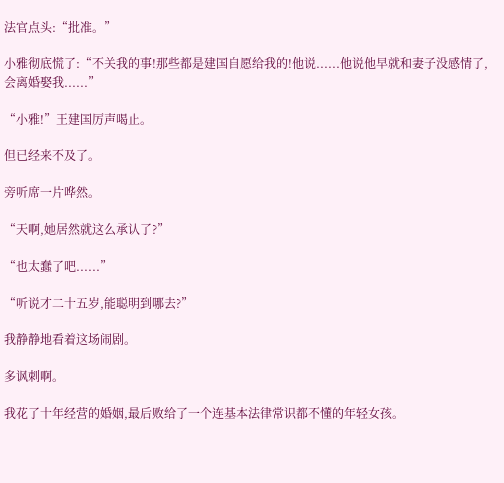法官点头:“批准。”

小雅彻底慌了:“不关我的事!那些都是建国自愿给我的!他说......他说他早就和妻子没感情了,会离婚娶我......”

“小雅!”王建国厉声喝止。

但已经来不及了。

旁听席一片哗然。

“天啊,她居然就这么承认了?”

“也太蠢了吧......”

“听说才二十五岁,能聪明到哪去?”

我静静地看着这场闹剧。

多讽刺啊。

我花了十年经营的婚姻,最后败给了一个连基本法律常识都不懂的年轻女孩。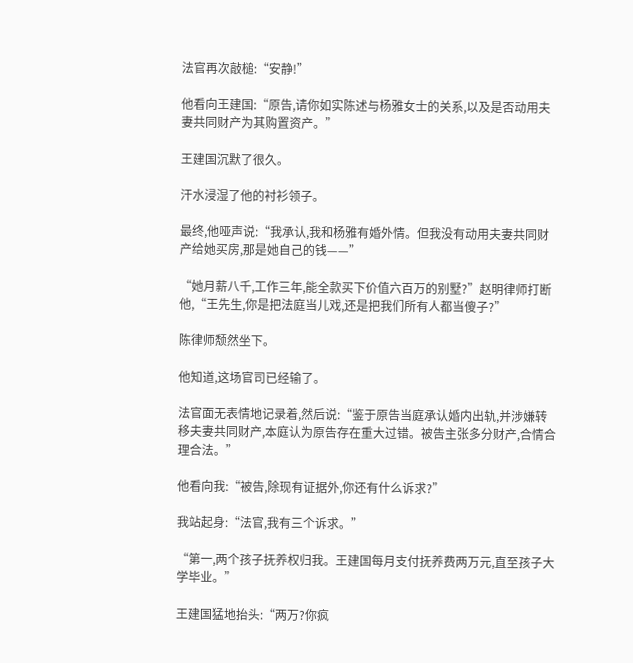法官再次敲槌:“安静!”

他看向王建国:“原告,请你如实陈述与杨雅女士的关系,以及是否动用夫妻共同财产为其购置资产。”

王建国沉默了很久。

汗水浸湿了他的衬衫领子。

最终,他哑声说:“我承认,我和杨雅有婚外情。但我没有动用夫妻共同财产给她买房,那是她自己的钱——”

“她月薪八千,工作三年,能全款买下价值六百万的别墅?”赵明律师打断他,“王先生,你是把法庭当儿戏,还是把我们所有人都当傻子?”

陈律师颓然坐下。

他知道,这场官司已经输了。

法官面无表情地记录着,然后说:“鉴于原告当庭承认婚内出轨,并涉嫌转移夫妻共同财产,本庭认为原告存在重大过错。被告主张多分财产,合情合理合法。”

他看向我:“被告,除现有证据外,你还有什么诉求?”

我站起身:“法官,我有三个诉求。”

“第一,两个孩子抚养权归我。王建国每月支付抚养费两万元,直至孩子大学毕业。”

王建国猛地抬头:“两万?你疯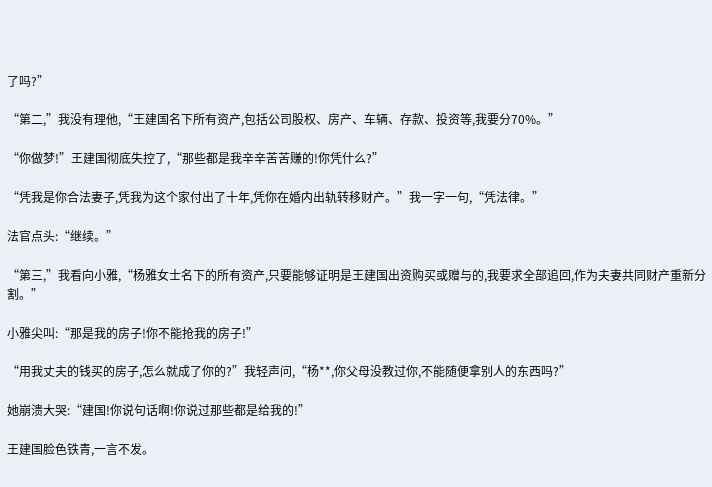了吗?”

“第二,”我没有理他,“王建国名下所有资产,包括公司股权、房产、车辆、存款、投资等,我要分70%。”

“你做梦!”王建国彻底失控了,“那些都是我辛辛苦苦赚的!你凭什么?”

“凭我是你合法妻子,凭我为这个家付出了十年,凭你在婚内出轨转移财产。”我一字一句,“凭法律。”

法官点头:“继续。”

“第三,”我看向小雅,“杨雅女士名下的所有资产,只要能够证明是王建国出资购买或赠与的,我要求全部追回,作为夫妻共同财产重新分割。”

小雅尖叫:“那是我的房子!你不能抢我的房子!”

“用我丈夫的钱买的房子,怎么就成了你的?”我轻声问,“杨**,你父母没教过你,不能随便拿别人的东西吗?”

她崩溃大哭:“建国!你说句话啊!你说过那些都是给我的!”

王建国脸色铁青,一言不发。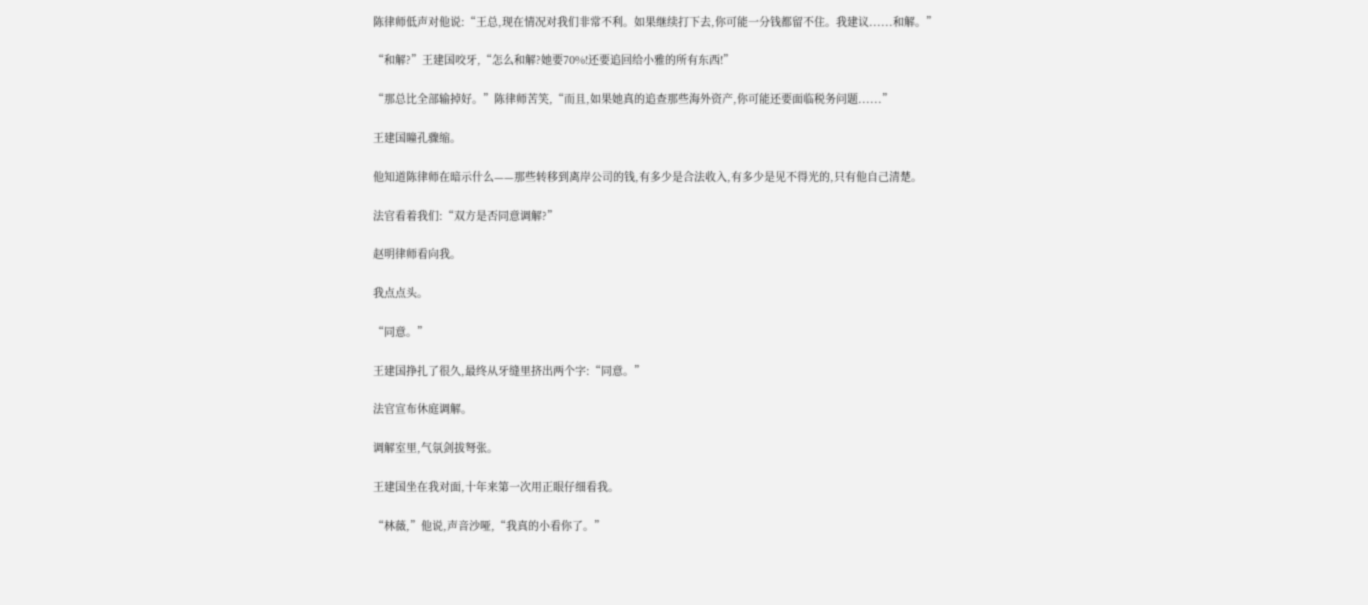陈律师低声对他说:“王总,现在情况对我们非常不利。如果继续打下去,你可能一分钱都留不住。我建议......和解。”

“和解?”王建国咬牙,“怎么和解?她要70%!还要追回给小雅的所有东西!”

“那总比全部输掉好。”陈律师苦笑,“而且,如果她真的追查那些海外资产,你可能还要面临税务问题......”

王建国瞳孔骤缩。

他知道陈律师在暗示什么——那些转移到离岸公司的钱,有多少是合法收入,有多少是见不得光的,只有他自己清楚。

法官看着我们:“双方是否同意调解?”

赵明律师看向我。

我点点头。

“同意。”

王建国挣扎了很久,最终从牙缝里挤出两个字:“同意。”

法官宣布休庭调解。

调解室里,气氛剑拔弩张。

王建国坐在我对面,十年来第一次用正眼仔细看我。

“林薇,”他说,声音沙哑,“我真的小看你了。”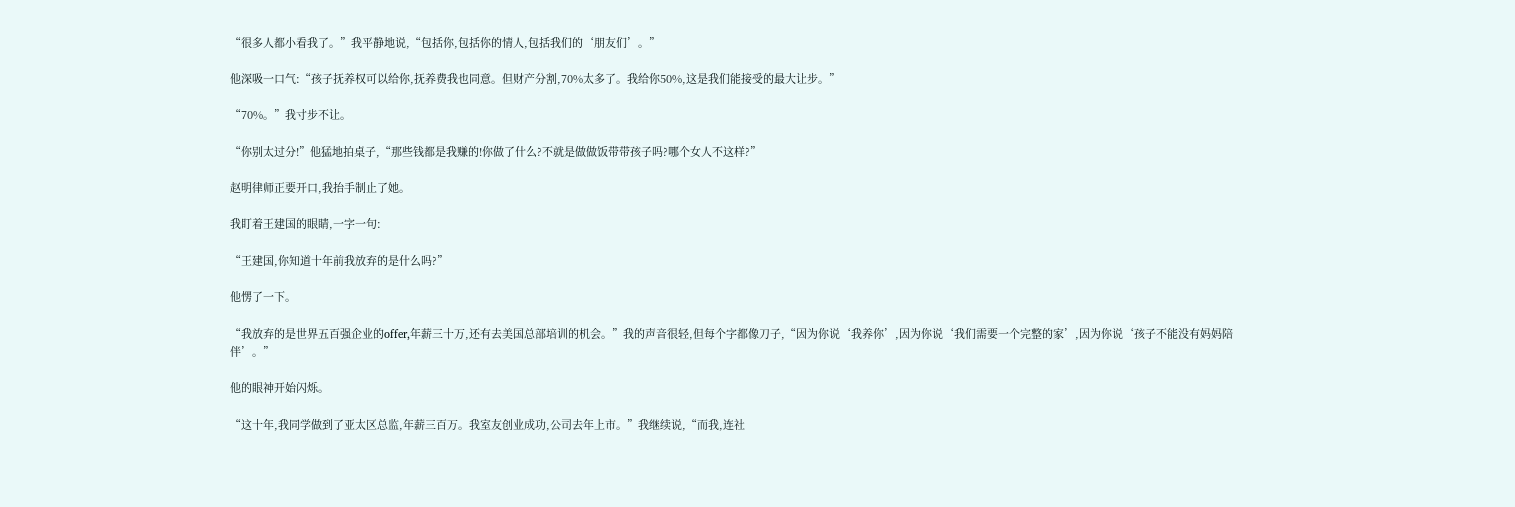“很多人都小看我了。”我平静地说,“包括你,包括你的情人,包括我们的‘朋友们’。”

他深吸一口气:“孩子抚养权可以给你,抚养费我也同意。但财产分割,70%太多了。我给你50%,这是我们能接受的最大让步。”

“70%。”我寸步不让。

“你别太过分!”他猛地拍桌子,“那些钱都是我赚的!你做了什么?不就是做做饭带带孩子吗?哪个女人不这样?”

赵明律师正要开口,我抬手制止了她。

我盯着王建国的眼睛,一字一句:

“王建国,你知道十年前我放弃的是什么吗?”

他愣了一下。

“我放弃的是世界五百强企业的offer,年薪三十万,还有去美国总部培训的机会。”我的声音很轻,但每个字都像刀子,“因为你说‘我养你’,因为你说‘我们需要一个完整的家’,因为你说‘孩子不能没有妈妈陪伴’。”

他的眼神开始闪烁。

“这十年,我同学做到了亚太区总监,年薪三百万。我室友创业成功,公司去年上市。”我继续说,“而我,连社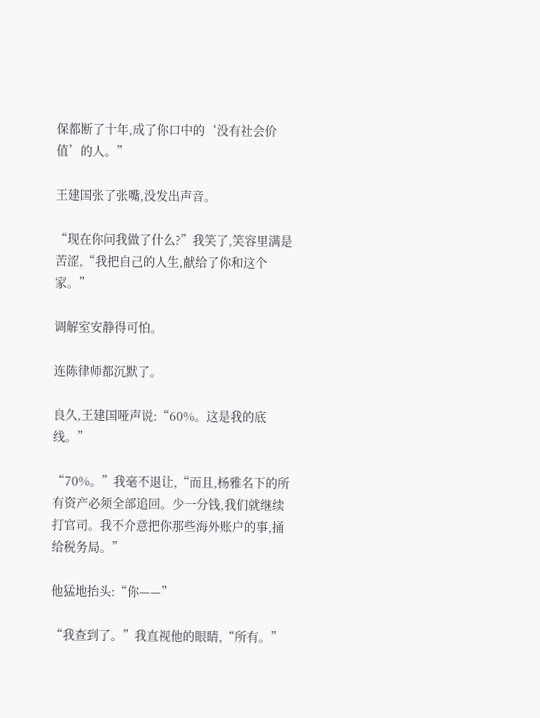保都断了十年,成了你口中的‘没有社会价值’的人。”

王建国张了张嘴,没发出声音。

“现在你问我做了什么?”我笑了,笑容里满是苦涩,“我把自己的人生,献给了你和这个家。”

调解室安静得可怕。

连陈律师都沉默了。

良久,王建国哑声说:“60%。这是我的底线。”

“70%。”我毫不退让,“而且,杨雅名下的所有资产必须全部追回。少一分钱,我们就继续打官司。我不介意把你那些海外账户的事,捅给税务局。”

他猛地抬头:“你——”

“我查到了。”我直视他的眼睛,“所有。”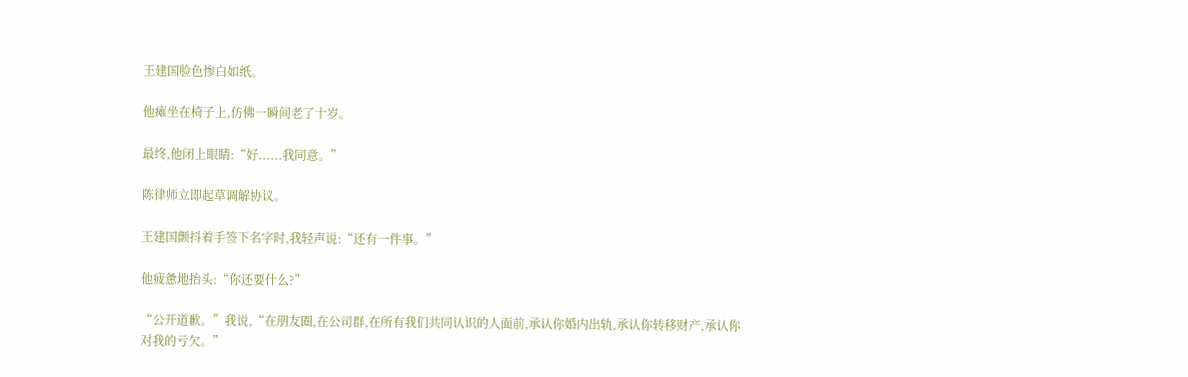王建国脸色惨白如纸。

他瘫坐在椅子上,仿佛一瞬间老了十岁。

最终,他闭上眼睛:“好......我同意。”

陈律师立即起草调解协议。

王建国颤抖着手签下名字时,我轻声说:“还有一件事。”

他疲惫地抬头:“你还要什么?”

“公开道歉。”我说,“在朋友圈,在公司群,在所有我们共同认识的人面前,承认你婚内出轨,承认你转移财产,承认你对我的亏欠。”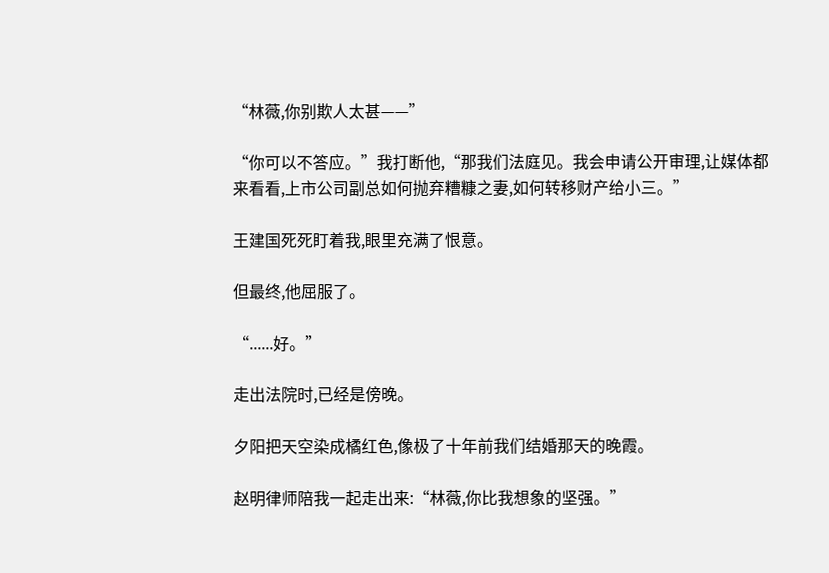“林薇,你别欺人太甚——”

“你可以不答应。”我打断他,“那我们法庭见。我会申请公开审理,让媒体都来看看,上市公司副总如何抛弃糟糠之妻,如何转移财产给小三。”

王建国死死盯着我,眼里充满了恨意。

但最终,他屈服了。

“......好。”

走出法院时,已经是傍晚。

夕阳把天空染成橘红色,像极了十年前我们结婚那天的晚霞。

赵明律师陪我一起走出来:“林薇,你比我想象的坚强。”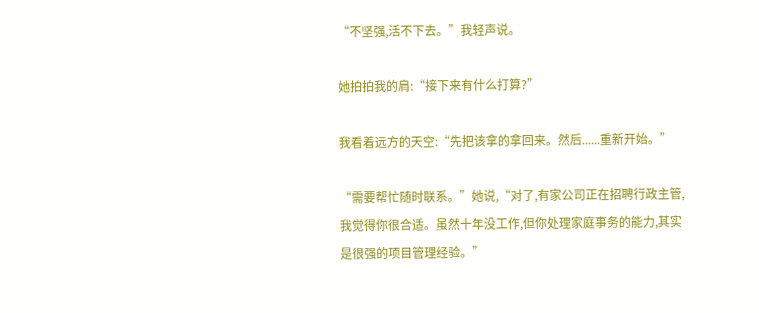“不坚强,活不下去。”我轻声说。

她拍拍我的肩:“接下来有什么打算?”

我看着远方的天空:“先把该拿的拿回来。然后......重新开始。”

“需要帮忙随时联系。”她说,“对了,有家公司正在招聘行政主管,我觉得你很合适。虽然十年没工作,但你处理家庭事务的能力,其实是很强的项目管理经验。”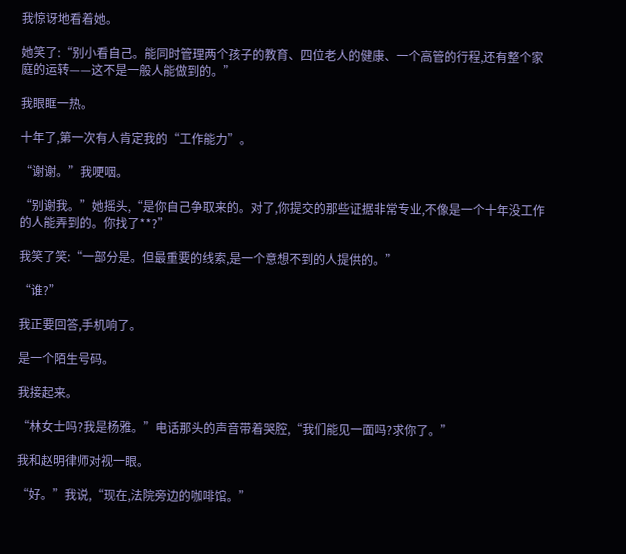我惊讶地看着她。

她笑了:“别小看自己。能同时管理两个孩子的教育、四位老人的健康、一个高管的行程,还有整个家庭的运转——这不是一般人能做到的。”

我眼眶一热。

十年了,第一次有人肯定我的“工作能力”。

“谢谢。”我哽咽。

“别谢我。”她摇头,“是你自己争取来的。对了,你提交的那些证据非常专业,不像是一个十年没工作的人能弄到的。你找了**?”

我笑了笑:“一部分是。但最重要的线索,是一个意想不到的人提供的。”

“谁?”

我正要回答,手机响了。

是一个陌生号码。

我接起来。

“林女士吗?我是杨雅。”电话那头的声音带着哭腔,“我们能见一面吗?求你了。”

我和赵明律师对视一眼。

“好。”我说,“现在,法院旁边的咖啡馆。”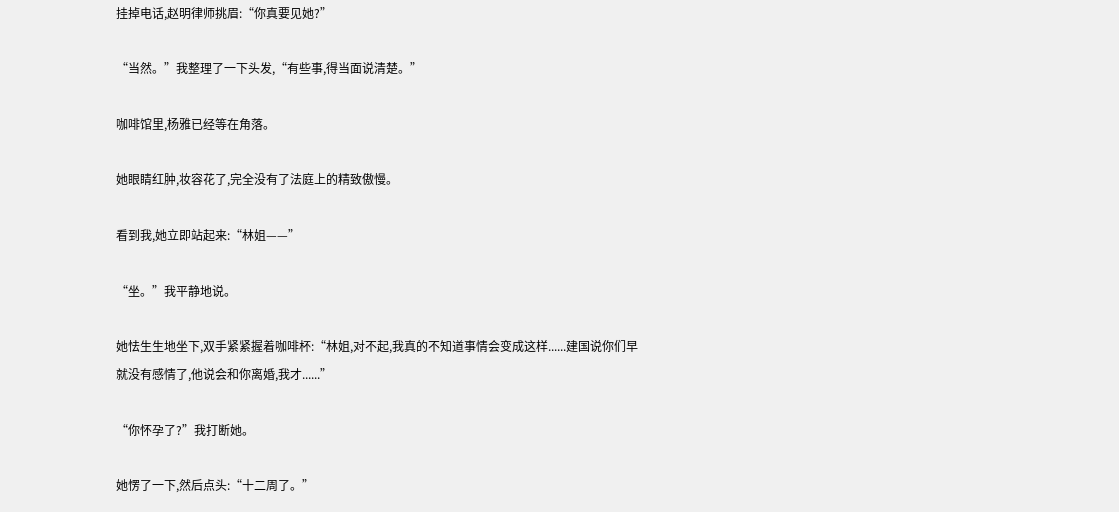挂掉电话,赵明律师挑眉:“你真要见她?”

“当然。”我整理了一下头发,“有些事,得当面说清楚。”

咖啡馆里,杨雅已经等在角落。

她眼睛红肿,妆容花了,完全没有了法庭上的精致傲慢。

看到我,她立即站起来:“林姐——”

“坐。”我平静地说。

她怯生生地坐下,双手紧紧握着咖啡杯:“林姐,对不起,我真的不知道事情会变成这样......建国说你们早就没有感情了,他说会和你离婚,我才......”

“你怀孕了?”我打断她。

她愣了一下,然后点头:“十二周了。”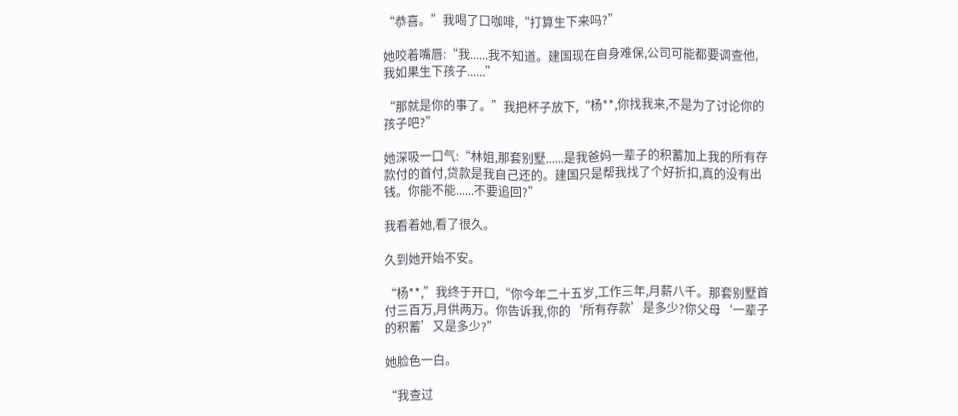“恭喜。”我喝了口咖啡,“打算生下来吗?”

她咬着嘴唇:“我......我不知道。建国现在自身难保,公司可能都要调查他,我如果生下孩子......”

“那就是你的事了。”我把杯子放下,“杨**,你找我来,不是为了讨论你的孩子吧?”

她深吸一口气:“林姐,那套别墅......是我爸妈一辈子的积蓄加上我的所有存款付的首付,贷款是我自己还的。建国只是帮我找了个好折扣,真的没有出钱。你能不能......不要追回?”

我看着她,看了很久。

久到她开始不安。

“杨**,”我终于开口,“你今年二十五岁,工作三年,月薪八千。那套别墅首付三百万,月供两万。你告诉我,你的‘所有存款’是多少?你父母‘一辈子的积蓄’又是多少?”

她脸色一白。

“我查过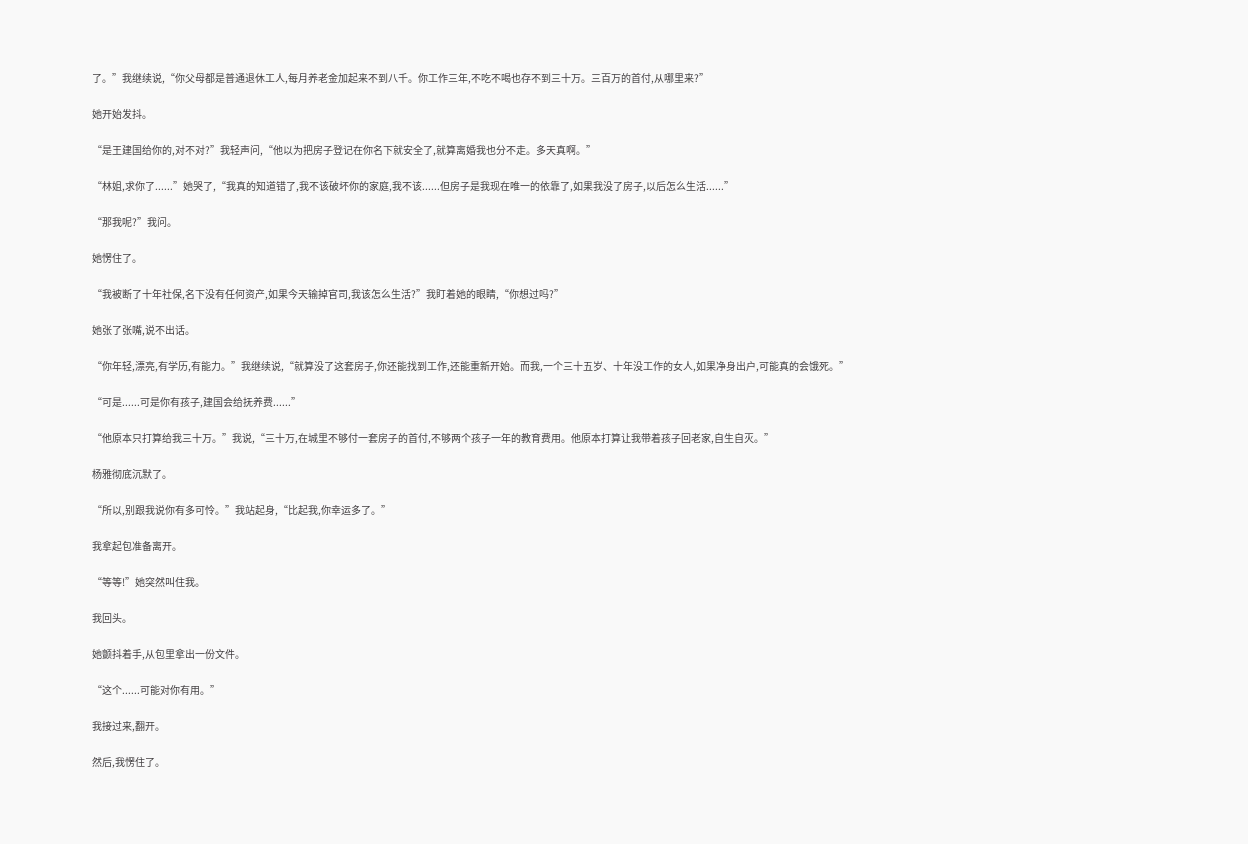了。”我继续说,“你父母都是普通退休工人,每月养老金加起来不到八千。你工作三年,不吃不喝也存不到三十万。三百万的首付,从哪里来?”

她开始发抖。

“是王建国给你的,对不对?”我轻声问,“他以为把房子登记在你名下就安全了,就算离婚我也分不走。多天真啊。”

“林姐,求你了......”她哭了,“我真的知道错了,我不该破坏你的家庭,我不该......但房子是我现在唯一的依靠了,如果我没了房子,以后怎么生活......”

“那我呢?”我问。

她愣住了。

“我被断了十年社保,名下没有任何资产,如果今天输掉官司,我该怎么生活?”我盯着她的眼睛,“你想过吗?”

她张了张嘴,说不出话。

“你年轻,漂亮,有学历,有能力。”我继续说,“就算没了这套房子,你还能找到工作,还能重新开始。而我,一个三十五岁、十年没工作的女人,如果净身出户,可能真的会饿死。”

“可是......可是你有孩子,建国会给抚养费......”

“他原本只打算给我三十万。”我说,“三十万,在城里不够付一套房子的首付,不够两个孩子一年的教育费用。他原本打算让我带着孩子回老家,自生自灭。”

杨雅彻底沉默了。

“所以,别跟我说你有多可怜。”我站起身,“比起我,你幸运多了。”

我拿起包准备离开。

“等等!”她突然叫住我。

我回头。

她颤抖着手,从包里拿出一份文件。

“这个......可能对你有用。”

我接过来,翻开。

然后,我愣住了。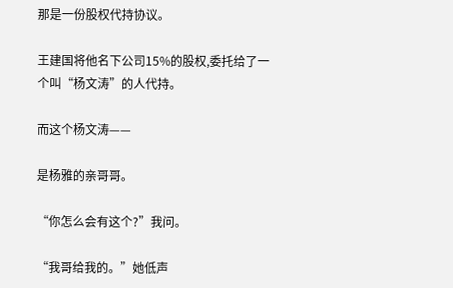那是一份股权代持协议。

王建国将他名下公司15%的股权,委托给了一个叫“杨文涛”的人代持。

而这个杨文涛——

是杨雅的亲哥哥。

“你怎么会有这个?”我问。

“我哥给我的。”她低声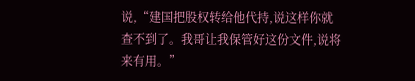说,“建国把股权转给他代持,说这样你就查不到了。我哥让我保管好这份文件,说将来有用。”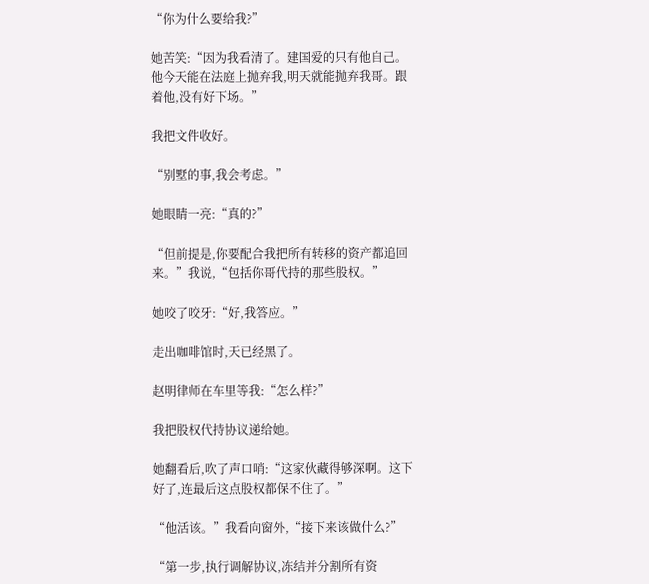“你为什么要给我?”

她苦笑:“因为我看清了。建国爱的只有他自己。他今天能在法庭上抛弃我,明天就能抛弃我哥。跟着他,没有好下场。”

我把文件收好。

“别墅的事,我会考虑。”

她眼睛一亮:“真的?”

“但前提是,你要配合我把所有转移的资产都追回来。”我说,“包括你哥代持的那些股权。”

她咬了咬牙:“好,我答应。”

走出咖啡馆时,天已经黑了。

赵明律师在车里等我:“怎么样?”

我把股权代持协议递给她。

她翻看后,吹了声口哨:“这家伙藏得够深啊。这下好了,连最后这点股权都保不住了。”

“他活该。”我看向窗外,“接下来该做什么?”

“第一步,执行调解协议,冻结并分割所有资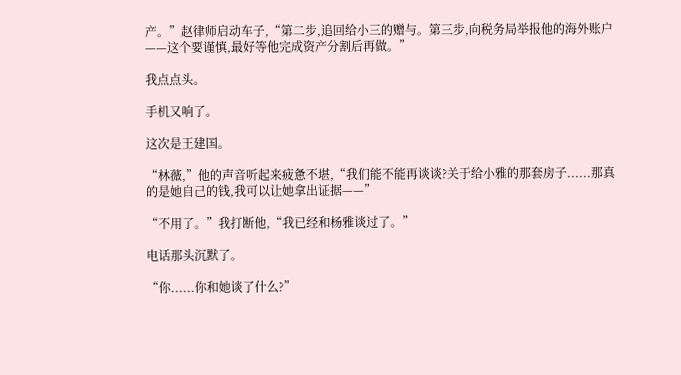产。”赵律师启动车子,“第二步,追回给小三的赠与。第三步,向税务局举报他的海外账户——这个要谨慎,最好等他完成资产分割后再做。”

我点点头。

手机又响了。

这次是王建国。

“林薇,”他的声音听起来疲惫不堪,“我们能不能再谈谈?关于给小雅的那套房子......那真的是她自己的钱,我可以让她拿出证据——”

“不用了。”我打断他,“我已经和杨雅谈过了。”

电话那头沉默了。

“你......你和她谈了什么?”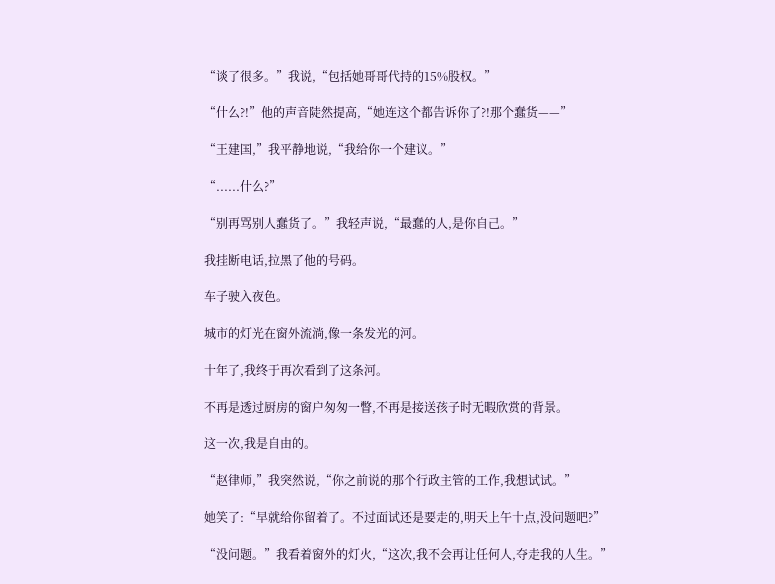“谈了很多。”我说,“包括她哥哥代持的15%股权。”

“什么?!”他的声音陡然提高,“她连这个都告诉你了?!那个蠢货——”

“王建国,”我平静地说,“我给你一个建议。”

“......什么?”

“别再骂别人蠢货了。”我轻声说,“最蠢的人,是你自己。”

我挂断电话,拉黑了他的号码。

车子驶入夜色。

城市的灯光在窗外流淌,像一条发光的河。

十年了,我终于再次看到了这条河。

不再是透过厨房的窗户匆匆一瞥,不再是接送孩子时无暇欣赏的背景。

这一次,我是自由的。

“赵律师,”我突然说,“你之前说的那个行政主管的工作,我想试试。”

她笑了:“早就给你留着了。不过面试还是要走的,明天上午十点,没问题吧?”

“没问题。”我看着窗外的灯火,“这次,我不会再让任何人,夺走我的人生。”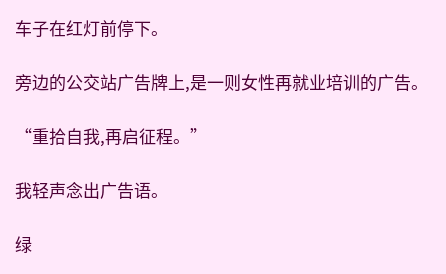车子在红灯前停下。

旁边的公交站广告牌上,是一则女性再就业培训的广告。

“重拾自我,再启征程。”

我轻声念出广告语。

绿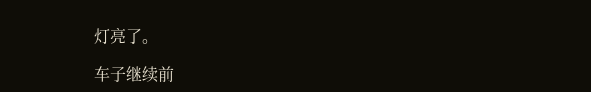灯亮了。

车子继续前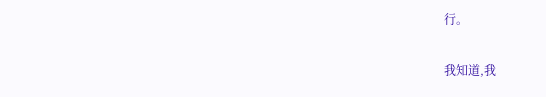行。

我知道,我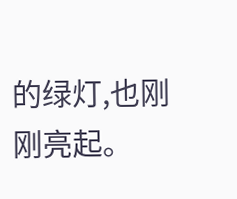的绿灯,也刚刚亮起。